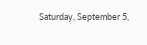Saturday, September 5,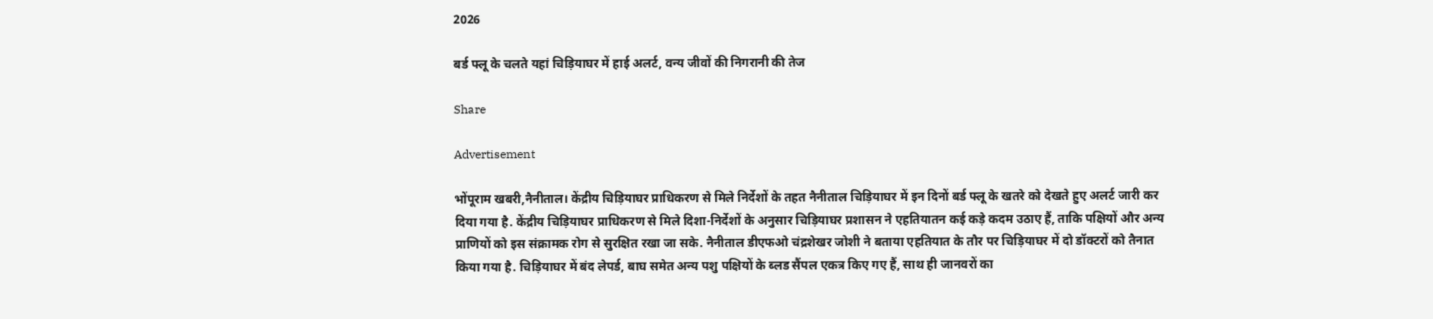2026

बर्ड फ्लू के चलते यहां चिड़ियाघर में हाई अलर्ट, वन्य जीवों की निगरानी की तेज

Share

Advertisement

भोंपूराम खबरी,नैनीताल। केंद्रीय चिड़ियाघर प्राधिकरण से मिले निर्देशों के तहत नैनीताल चिड़ियाघर में इन दिनों बर्ड फ्लू के खतरे को देखते हुए अलर्ट जारी कर दिया गया है. केंद्रीय चिड़ियाघर प्राधिकरण से मिले दिशा-निर्देशों के अनुसार चिड़ियाघर प्रशासन ने एहतियातन कई कड़े कदम उठाए हैं, ताकि पक्षियों और अन्य प्राणियों को इस संक्रामक रोग से सुरक्षित रखा जा सके. नैनीताल डीएफओ चंद्रशेखर जोशी ने बताया एहतियात के तौर पर चिड़ियाघर में दो डॉक्टरों को तैनात किया गया है. चिड़ियाघर में बंद लेपर्ड, बाघ समेत अन्य पशु पक्षियों के ब्लड सैंपल एकत्र किए गए हैं, साथ ही जानवरों का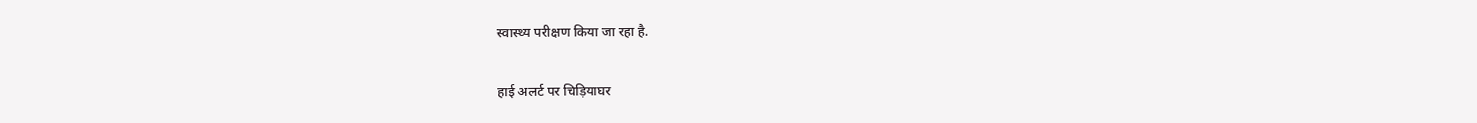स्वास्थ्य परीक्षण किया जा रहा है.

हाई अलर्ट पर चिड़ियाघर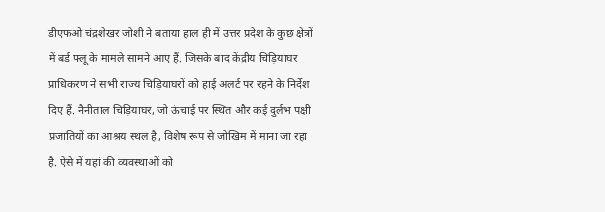डीएफओ चंद्रशेखर जोशी ने बताया हाल ही में उत्तर प्रदेश के कुछ क्षेत्रों में बर्ड फ्लू के मामले सामने आए हैं. जिसके बाद केंद्रीय चिड़ियाघर प्राधिकरण ने सभी राज्य चिड़ियाघरों को हाई अलर्ट पर रहने के निर्देश दिए हैं. नैनीताल चिड़ियाघर, जो ऊंचाई पर स्थित और कई दुर्लभ पक्षी प्रजातियों का आश्रय स्थल है, विशेष रूप से जोखिम में माना जा रहा है. ऐसे में यहां की व्यवस्थाओं को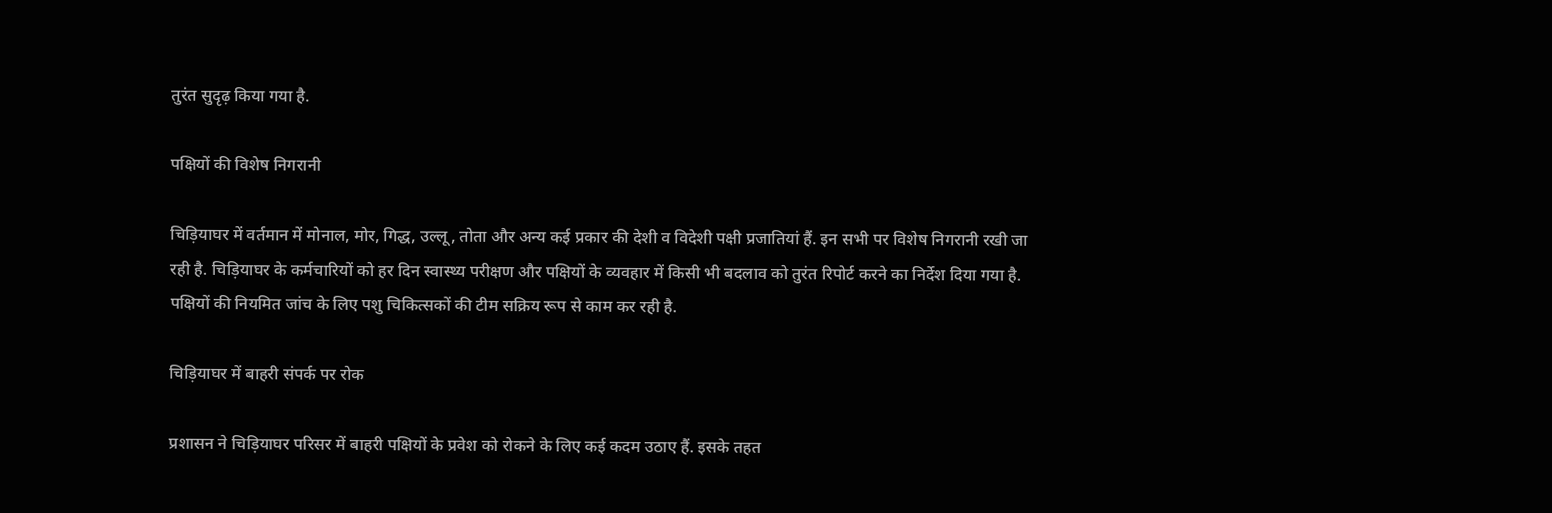तुरंत सुदृढ़ किया गया है.

पक्षियों की विशेष निगरानी

चिड़ियाघर में वर्तमान में मोनाल, मोर, गिद्ध, उल्लू, तोता और अन्य कई प्रकार की देशी व विदेशी पक्षी प्रजातियां हैं. इन सभी पर विशेष निगरानी रखी जा रही है. चिड़ियाघर के कर्मचारियों को हर दिन स्वास्थ्य परीक्षण और पक्षियों के व्यवहार में किसी भी बदलाव को तुरंत रिपोर्ट करने का निर्देश दिया गया है. पक्षियों की नियमित जांच के लिए पशु चिकित्सकों की टीम सक्रिय रूप से काम कर रही है.

चिड़ियाघर में बाहरी संपर्क पर रोक

प्रशासन ने चिड़ियाघर परिसर में बाहरी पक्षियों के प्रवेश को रोकने के लिए कई कदम उठाए हैं. इसके तहत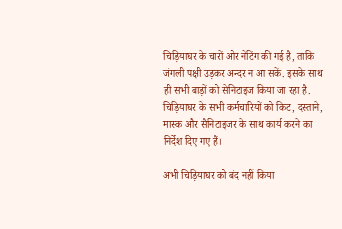चिड़ियाघर के चारों ओर नेटिंग की गई है, ताकि जंगली पक्षी उड़कर अन्दर न आ सकें. इसके साथ ही सभी बाड़ों को सेनिटाइज किया जा रहा है. चिड़ियाघर के सभी कर्मचारियों को किट, दस्ताने, मास्क और सैनिटाइजर के साथ कार्य करने का निर्देश दिए गए हैं।

अभी चिड़ियाघर को बंद नहीं किया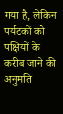गया है, लेकिन पर्यटकों को पक्षियों के करीब जाने की अनुमति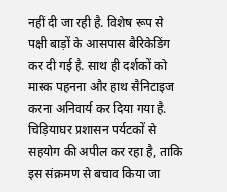नहीं दी जा रही है. विशेष रूप से पक्षी बाड़ों के आसपास बैरिकेडिंग कर दी गई है. साथ ही दर्शकों को मास्क पहनना और हाथ सैनिटाइज करना अनिवार्य कर दिया गया है. चिड़ियाघर प्रशासन पर्यटकों से सहयोग की अपील कर रहा है, ताकि इस संक्रमण से बचाव किया जा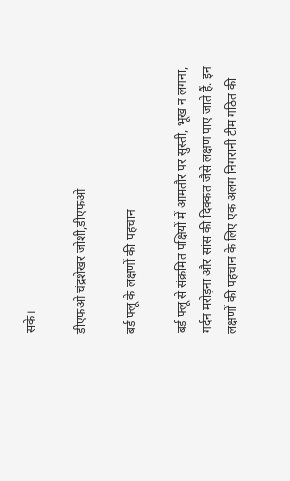सके।

डीएफओ चंद्रशेखर जोशी,डीएफओ

बर्ड फ्लू के लक्षणों की पहचान

बर्ड फ्लू से संक्रमित पक्षियों में आमतौर पर सुस्ती, भूख न लगना, गर्दन मरोड़ना और सांस की दिक्कत जैसे लक्षण पाए जाते हैं. इन लक्षणों की पहचान के लिए एक अलग निगरानी टीम गठित की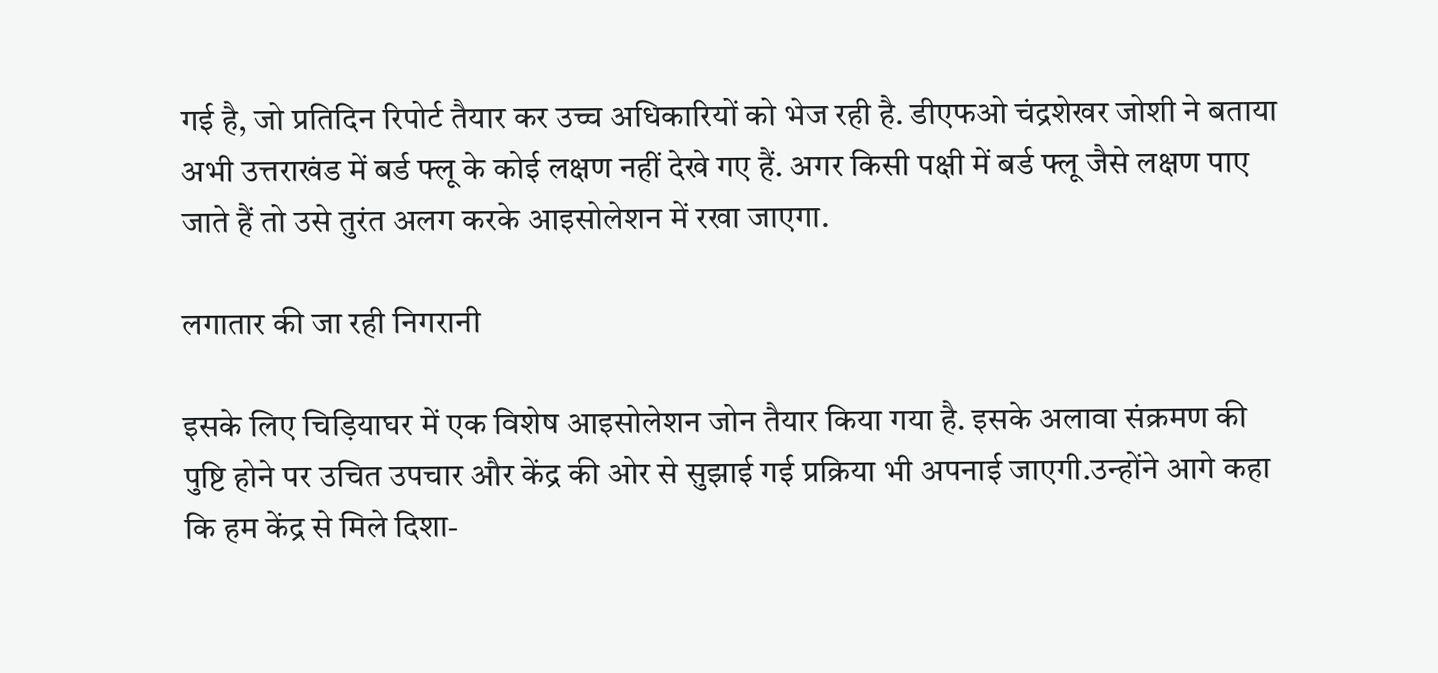गई है, जो प्रतिदिन रिपोर्ट तैयार कर उच्च अधिकारियों को भेज रही है. डीएफओ चंद्रशेखर जोशी ने बताया अभी उत्तराखंड में बर्ड फ्लू के कोई लक्षण नहीं देखे गए हैं. अगर किसी पक्षी में बर्ड फ्लू जैसे लक्षण पाए जाते हैं तो उसे तुरंत अलग करके आइसोलेशन में रखा जाएगा.

लगातार की जा रही निगरानी

इसके लिए चिड़ियाघर में एक विशेष आइसोलेशन जोन तैयार किया गया है. इसके अलावा संक्रमण की पुष्टि होने पर उचित उपचार और केंद्र की ओर से सुझाई गई प्रक्रिया भी अपनाई जाएगी.उन्होंने आगे कहा कि हम केंद्र से मिले दिशा-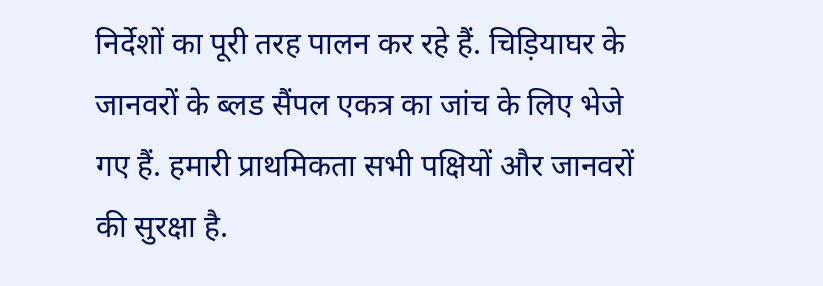निर्देशों का पूरी तरह पालन कर रहे हैं. चिड़ियाघर के जानवरों के ब्लड सैंपल एकत्र का जांच के लिए भेजे गए हैं. हमारी प्राथमिकता सभी पक्षियों और जानवरों की सुरक्षा है.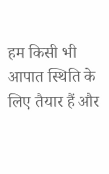हम किसी भी आपात स्थिति के लिए तैयार हैं और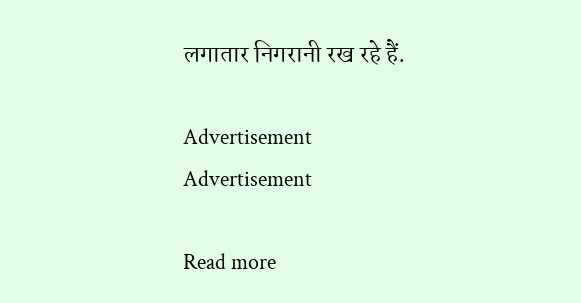लगातार निगरानी रख रहे हैं.

Advertisement
Advertisement

Read more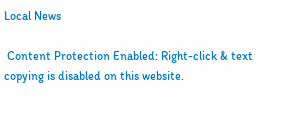Local News

 Content Protection Enabled: Right-click & text copying is disabled on this website.